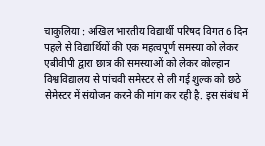चाकुलिया : अखिल भारतीय विद्यार्थी परिषद विगत 6 दिन पहले से विद्यार्थियों की एक महत्वपूर्ण समस्या को लेकर एबीवीपी द्वारा छात्र की समस्याओं को लेकर कोल्हान विश्वविद्यालय से पांचवी समेस्टर से ली गई शुल्क को छठे सेमेस्टर में संयोजन करने की मांग कर रही है. इस संबंध में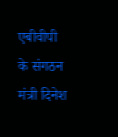एबीवीपी के संगठन मंत्री दिनेश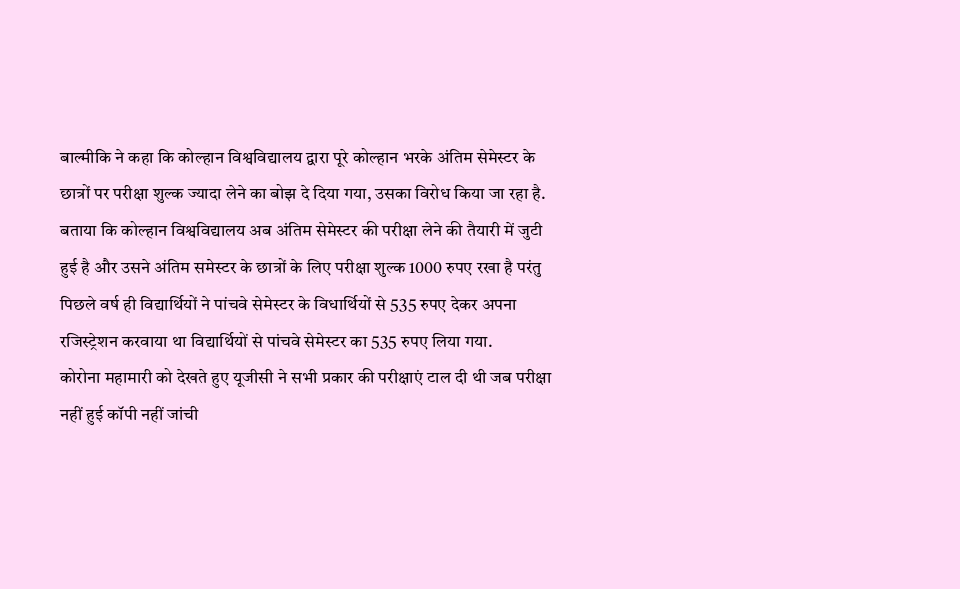बाल्मीकि ने कहा कि कोल्हान विश्वविद्यालय द्वारा पूरे कोल्हान भरके अंतिम सेमेस्टर के छात्रों पर परीक्षा शुल्क ज्यादा लेने का बोझ दे दिया गया, उसका विरोध किया जा रहा है. बताया कि कोल्हान विश्वविद्यालय अब अंतिम सेमेस्टर की परीक्षा लेने की तैयारी में जुटी हुई है और उसने अंतिम समेस्टर के छात्रों के लिए परीक्षा शुल्क 1000 रुपए रखा है परंतु पिछले वर्ष ही विद्यार्थियों ने पांचवे सेमेस्टर के विधार्थियों से 535 रुपए देकर अपना रजिस्ट्रेशन करवाया था विद्यार्थियों से पांचवे सेमेस्टर का 535 रुपए लिया गया.
कोरोना महामारी को देखते हुए यूजीसी ने सभी प्रकार की परीक्षाएं टाल दी थी जब परीक्षा नहीं हुई कॉपी नहीं जांची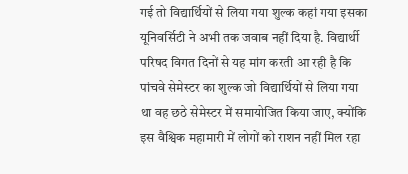गई तो विद्यार्थियों से लिया गया शुल्क कहां गया इसका यूनिवर्सिटी ने अभी तक जवाब नहीं दिया है. विद्यार्थी परिषद विगत दिनों से यह मांग करती आ रही है कि पांचवे सेमेस्टर का शुल्क जो विद्यार्थियों से लिया गया था वह छठे सेमेस्टर में समायोजित किया जाए, क्योंकि इस वैश्विक महामारी में लोगों को राशन नहीं मिल रहा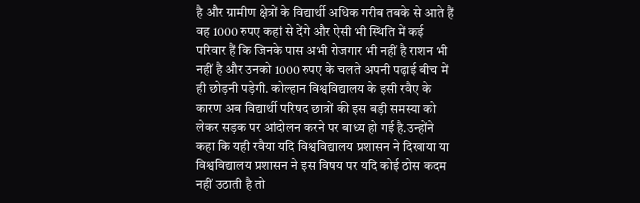है और ग्रामीण क्षेत्रों के विद्यार्थी अधिक गरीब तबके से आते हैं वह 1000 रुपए कहां से देंगे और ऐसी भी स्थिति में कई परिवार हैं कि जिनके पास अभी रोजगार भी नहीं है राशन भी नहीं है और उनको 1000 रुपए के चलते अपनी पढ़ाई बीच में ही छोड़नी पड़ेगी. कोल्हान विश्वविद्यालय के इसी रवैए के कारण अब विद्यार्थी परिषद छात्रों की इस बड़ी समस्या को लेकर सड़क पर आंदोलन करने पर बाध्य हो गई है.उन्होंने कहा कि यही रवैया यदि विश्वविद्यालय प्रशासन ने दिखाया या विश्वविद्यालय प्रशासन ने इस विषय पर यदि कोई ठोस कदम नहीं उठाती है तो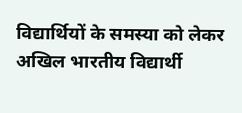विद्यार्थियों के समस्या को लेकर अखिल भारतीय विद्यार्थी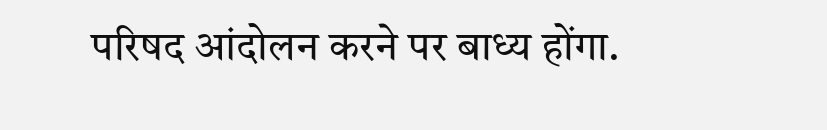परिषद आंदोलन करने पर बाध्य होंगा.